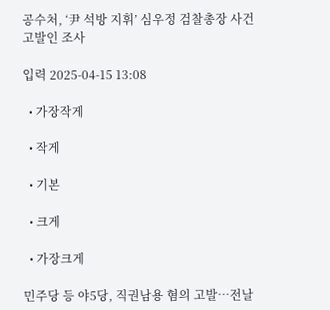공수처, ‘尹 석방 지휘’ 심우정 검찰총장 사건 고발인 조사

입력 2025-04-15 13:08

  • 가장작게

  • 작게

  • 기본

  • 크게

  • 가장크게

민주당 등 야5당, 직권남용 혐의 고발…전날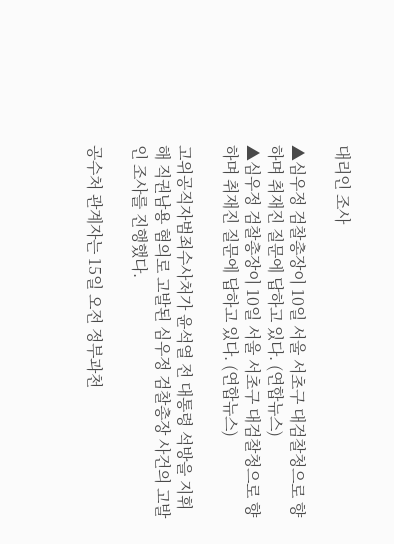대리인 조사

▲심우정 검찰총장이 10일 서울 서초구 대검찰청으로 향하며 취재진 질문에 답하고 있다. (연합뉴스)
▲심우정 검찰총장이 10일 서울 서초구 대검찰청으로 향하며 취재진 질문에 답하고 있다. (연합뉴스)

고위공직자범죄수사처가 윤석열 전 대통령 석방을 지휘해 직권남용 혐의로 고발된 심우정 검찰총장 사건의 고발인 조사를 진행했다.

공수처 관계자는 15일 오전 정부과천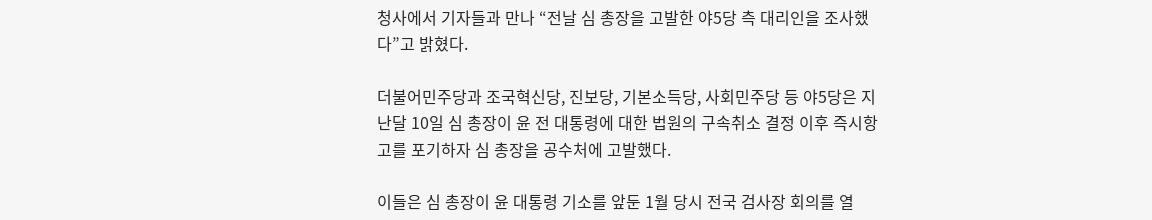청사에서 기자들과 만나 “전날 심 총장을 고발한 야5당 측 대리인을 조사했다”고 밝혔다.

더불어민주당과 조국혁신당, 진보당, 기본소득당, 사회민주당 등 야5당은 지난달 10일 심 총장이 윤 전 대통령에 대한 법원의 구속취소 결정 이후 즉시항고를 포기하자 심 총장을 공수처에 고발했다.

이들은 심 총장이 윤 대통령 기소를 앞둔 1월 당시 전국 검사장 회의를 열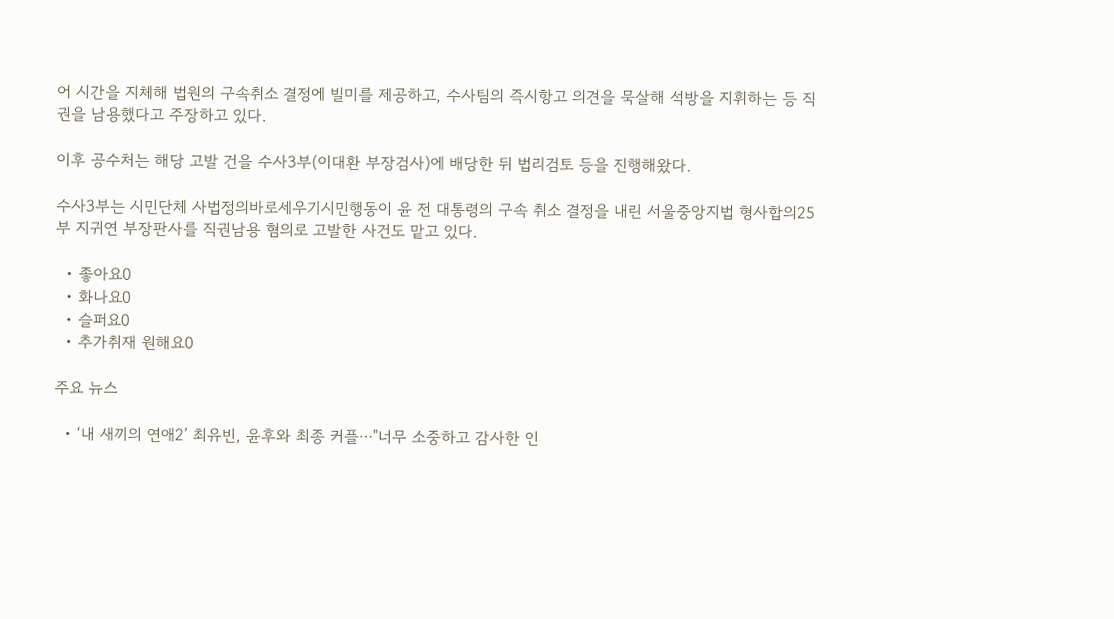어 시간을 지체해 법원의 구속취소 결정에 빌미를 제공하고, 수사팀의 즉시항고 의견을 묵살해 석방을 지휘하는 등 직권을 남용했다고 주장하고 있다.

이후 공수처는 해당 고발 건을 수사3부(이대환 부장검사)에 배당한 뒤 법리검토 등을 진행해왔다.

수사3부는 시민단체 사법정의바로세우기시민행동이 윤 전 대통령의 구속 취소 결정을 내린 서울중앙지법 형사합의25부 지귀연 부장판사를 직권남용 혐의로 고발한 사건도 맡고 있다.

  • 좋아요0
  • 화나요0
  • 슬퍼요0
  • 추가취재 원해요0

주요 뉴스

  • ‘내 새끼의 연애2’ 최유빈, 윤후와 최종 커플⋯"너무 소중하고 감사한 인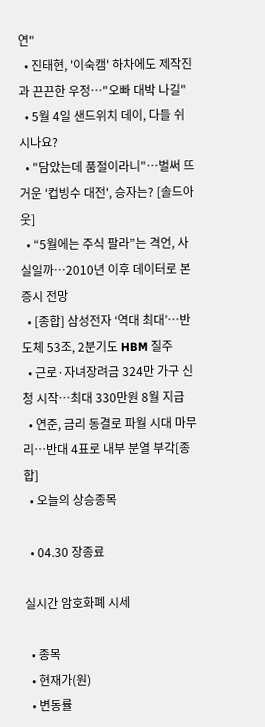연"
  • 진태현, '이숙캠' 하차에도 제작진과 끈끈한 우정⋯"오빠 대박 나길"
  • 5월 4일 샌드위치 데이, 다들 쉬시나요?
  • "담았는데 품절이라니"⋯벌써 뜨거운 '컵빙수 대전', 승자는? [솔드아웃]
  • “5월에는 주식 팔라”는 격언, 사실일까⋯2010년 이후 데이터로 본 증시 전망
  • [종합] 삼성전자 ‘역대 최대’…반도체 53조, 2분기도 HBM 질주
  • 근로·자녀장려금 324만 가구 신청 시작…최대 330만원 8월 지급
  • 연준, 금리 동결로 파월 시대 마무리…반대 4표로 내부 분열 부각[종합]
  • 오늘의 상승종목

  • 04.30 장종료

실시간 암호화폐 시세

  • 종목
  • 현재가(원)
  • 변동률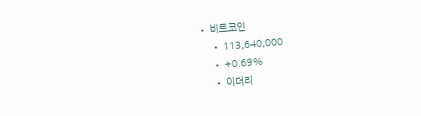• 비트코인
    • 113,640,000
    • +0.69%
    • 이더리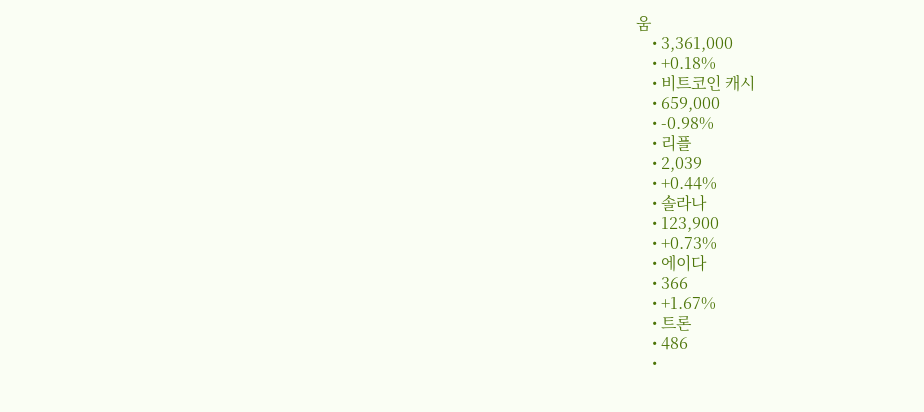움
    • 3,361,000
    • +0.18%
    • 비트코인 캐시
    • 659,000
    • -0.98%
    • 리플
    • 2,039
    • +0.44%
    • 솔라나
    • 123,900
    • +0.73%
    • 에이다
    • 366
    • +1.67%
    • 트론
    • 486
    •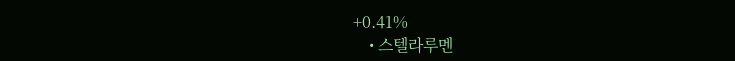+0.41%
    • 스텔라루멘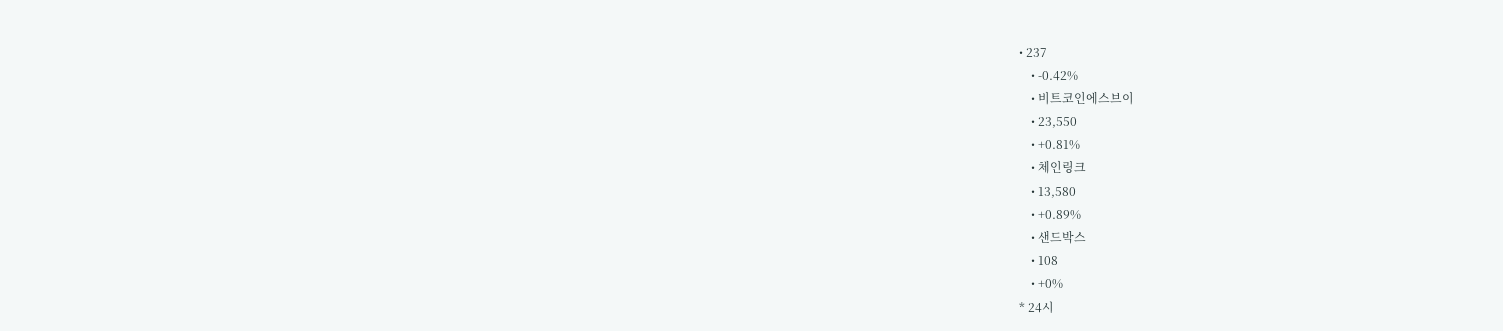• 237
    • -0.42%
    • 비트코인에스브이
    • 23,550
    • +0.81%
    • 체인링크
    • 13,580
    • +0.89%
    • 샌드박스
    • 108
    • +0%
* 24시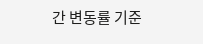간 변동률 기준